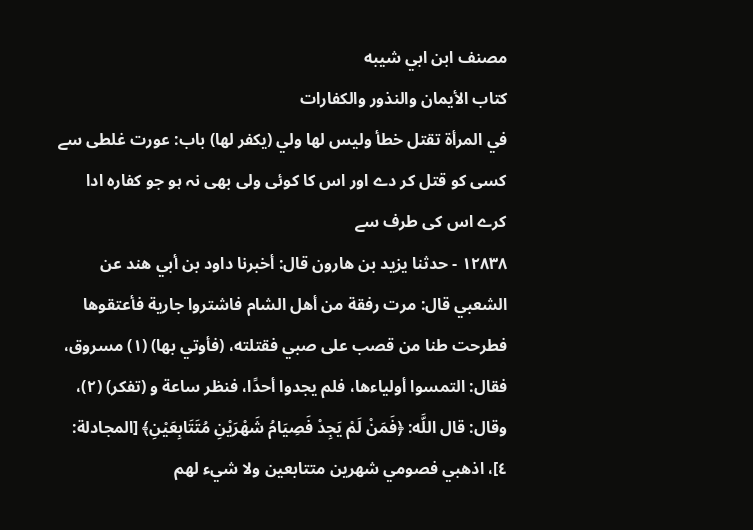مصنف ابن ابي شيبه
كتاب الأيمان والنذور والكفارات
في المرأة تقتل خطأ وليس لها ولي (يكفر لها) باب: عورت غلطی سے کسی کو قتل کر دے اور اس کا کوئی ولی بھی نہ ہو جو کفارہ ادا کرے اس کی طرف سے
١٢٨٣٨ - حدثنا يزيد بن هارون قال: أخبرنا داود بن أبي هند عن الشعبي قال: مرت رفقة من أهل الشام فاشتروا جارية فأعتقوها فطرحت طنا من قصب على صبي فقتلته، (فأوتي بها) (١) مسروق، فقال: التمسوا أولياءها، فلم يجدوا أحدًا، فنظر ساعة و (تفكر) (٢)، وقال: قال اللَّه: ﴿فَمَنْ لَمْ يَجِدْ فَصِيَامُ شَهْرَيْنِ مُتَتَابِعَيْنِ﴾ [المجادلة: ٤]، اذهبي فصومي شهرين متتابعين ولا شيء لهم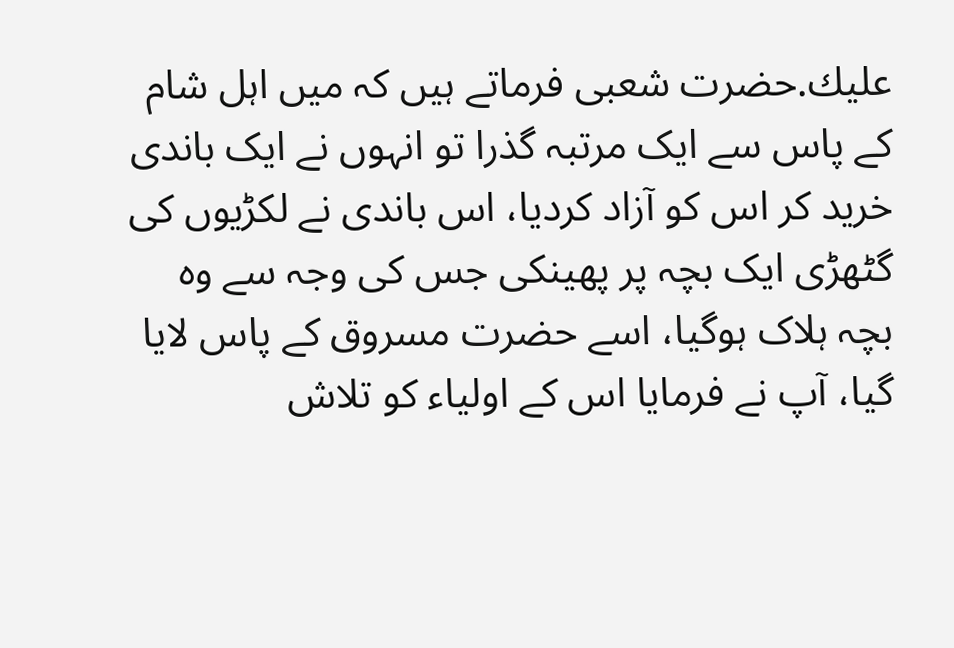عليك.حضرت شعبی فرماتے ہیں کہ میں اہل شام کے پاس سے ایک مرتبہ گذرا تو انہوں نے ایک باندی خرید کر اس کو آزاد کردیا، اس باندی نے لکڑیوں کی گٹھڑی ایک بچہ پر پھینکی جس کی وجہ سے وہ بچہ ہلاک ہوگیا، اسے حضرت مسروق کے پاس لایا گیا، آپ نے فرمایا اس کے اولیاء کو تلاش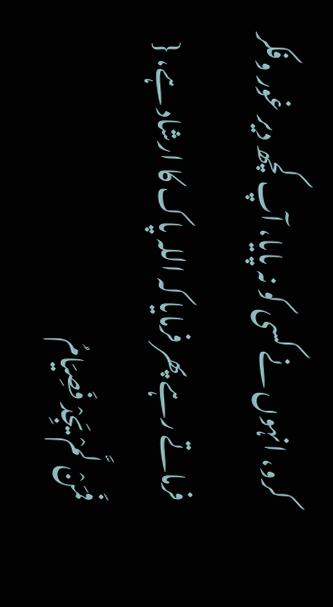کرو، انہوں نے کسی کو نہ پایا، آپ کچھ دیر غور وفکر فرماتے رہے پھر فرمایا کہ اللہ پاک کا ارشاد ہے، { فَمَنْ لَّمْ یَجِدْ فَصِیَامُ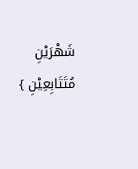شَھْرَیْنِ مُتَتَابِعِیْنِ }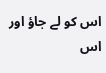اس کو لے جاؤ اور اس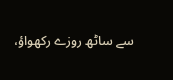سے ساٹھ روزے رکھواؤ،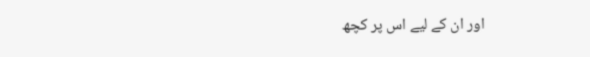اور ان کے لیے اس پر کچھ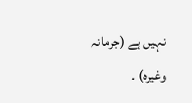نہیں ہے (جرمانہ وغیرہ) ۔